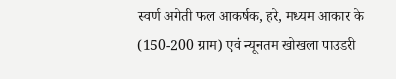स्वर्ण अगेती फल आकर्षक, हरे, मध्यम आकार के (150-200 ग्राम) एवं न्यूनतम खोखला पाउडरी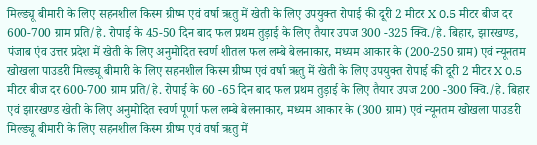मिल्ड्यू बीमारी के लिए सहनशील किस्म ग्रीष्म एवं वर्षा ऋतु में खेती के लिए उपयुक्त रोपाई की दूरी 2 मीटर X 0.5 मीटर बीज दर 600-700 ग्राम प्रति/हे. रोपाई के 45-50 दिन बाद फल प्रथम तुड़ाई के लिए तैयार उपज 300 -325 क्वि./हे. बिहार, झारखण्ड, पंजाब एंव उत्तर प्रदेश में खेती के लिए अनुमोदित स्वर्ण शीतल फल लम्बे बेलनाकार, मध्यम आकार के (200-250 ग्राम) एवं न्यूनतम खोखला पाउडरी मिल्ड्यू बीमारी के लिए सहनशील किस्म ग्रीष्म एवं वर्षा ऋतु में खेती के लिए उपयुक्त रोपाई की दूरी 2 मीटर X 0.5 मीटर बीज दर 600-700 ग्राम प्रति/हे. रोपाई के 60 -65 दिन बाद फल प्रथम तुड़ाई के लिए तैयार उपज 200 -300 क्वि./हे. बिहार एवं झारखण्ड खेती के लिए अनुमोदित स्वर्ण पूर्णा फल लम्बे बेलनाकार, मध्यम आकार के (300 ग्राम) एवं न्यूनतम खोखला पाउडरी मिल्ड्यू बीमारी के लिए सहनशील किस्म ग्रीष्म एवं वर्षा ऋतु में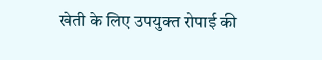खेती के लिए उपयुक्त रोपाई की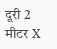दूरी 2 मीटर X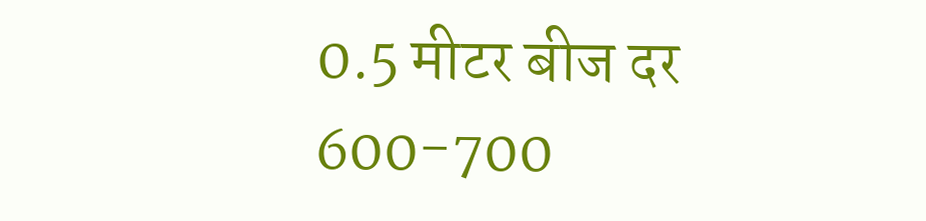0.5 मीटर बीज दर 600-700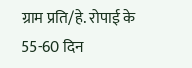ग्राम प्रति/हे. रोपाई के 55-60 दिन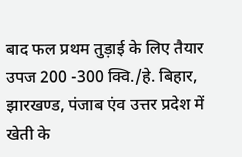बाद फल प्रथम तुड़ाई के लिए तैयार उपज 200 -300 क्वि./हे. बिहार, झारखण्ड, पंजाब एंव उत्तर प्रदेश में खेती के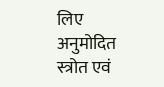लिए अनुमोदित स्त्रोत एवं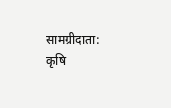सामग्रीदाता: कृषि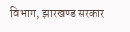विभाग, झारखण्ड सरकार